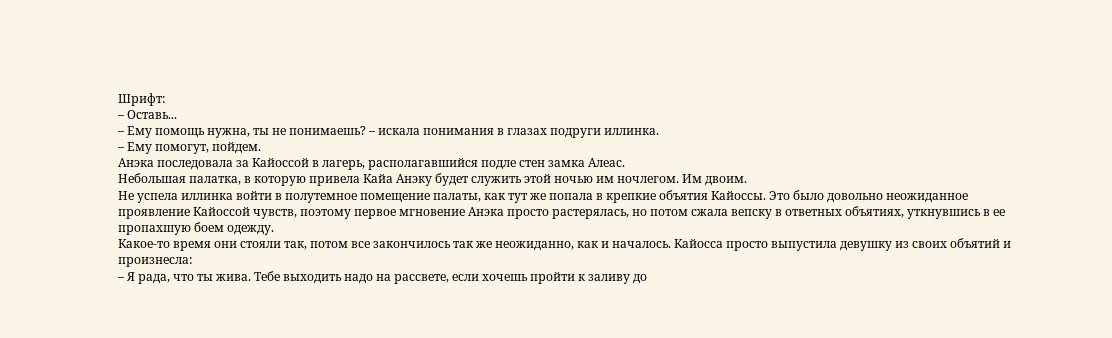Шрифт:
– Оставь...
– Ему помощь нужна, ты не понимаешь? – искала понимания в глазах подруги иллинка.
– Ему помогут, пойдем.
Анэка последовала за Кайоссой в лагерь, располагавшийся подле стен замка Алеас.
Небольшая палатка, в которую привела Кайа Анэку будет служить этой ночью им ночлегом. Им двоим.
Не успела иллинка войти в полутемное помещение палаты, как тут же попала в крепкие объятия Кайоссы. Это было довольно неожиданное проявление Кайоссой чувств, поэтому первое мгновение Анэка просто растерялась, но потом сжала вепску в ответных объятиях, уткнувшись в ее пропахшую боем одежду.
Какое-то время они стояли так, потом все закончилось так же неожиданно, как и началось. Кайосса просто выпустила девушку из своих объятий и произнесла:
– Я рада, что ты жива. Тебе выходить надо на рассвете, если хочешь пройти к заливу до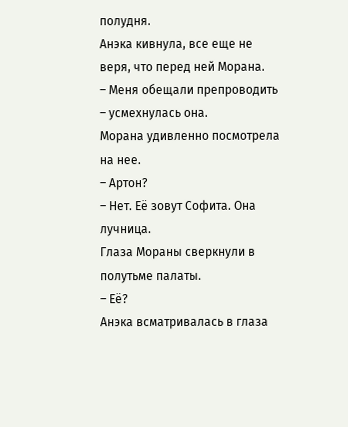полудня.
Анэка кивнула, все еще не веря, что перед ней Морана.
– Меня обещали препроводить – усмехнулась она.
Морана удивленно посмотрела на нее.
– Артон?
– Нет. Её зовут Софита. Она лучница.
Глаза Мораны сверкнули в полутьме палаты.
– Её?
Анэка всматривалась в глаза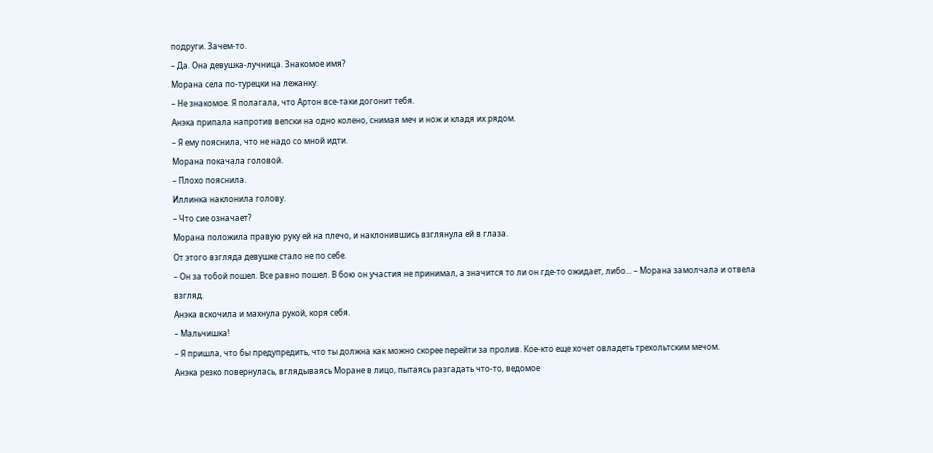подруги. Зачем-то.
– Да. Она девушка-лучница. Знакомое имя?
Морана села по-турецки на лежанку.
– Не знакомое. Я полагала, что Артон все-таки догонит тебя.
Анэка припала напротив вепски на одно колено, снимая меч и нож и кладя их рядом.
– Я ему пояснила, что не надо со мной идти.
Морана покачала головой.
– Плохо пояснила.
Иллинка наклонила голову.
– Что сие означает?
Морана положила правую руку ей на плечо, и наклонившись взглянула ей в глаза.
От этого взгляда девушке стало не по себе.
– Он за тобой пошел. Все равно пошел. В бою он участия не принимал, а значится то ли он где-то ожидает, либо... – Морана замолчала и отвела взгляд.
Анэка вскочила и махнула рукой, коря себя.
– Мальчишка!
– Я пришла, что бы предупредить, что ты должна как можно скорее перейти за пролив. Кое-кто еще хочет овладеть трехольтским мечом.
Анэка резко повернулась, вглядываясь Моране в лицо, пытаясь разгадать что-то, ведомое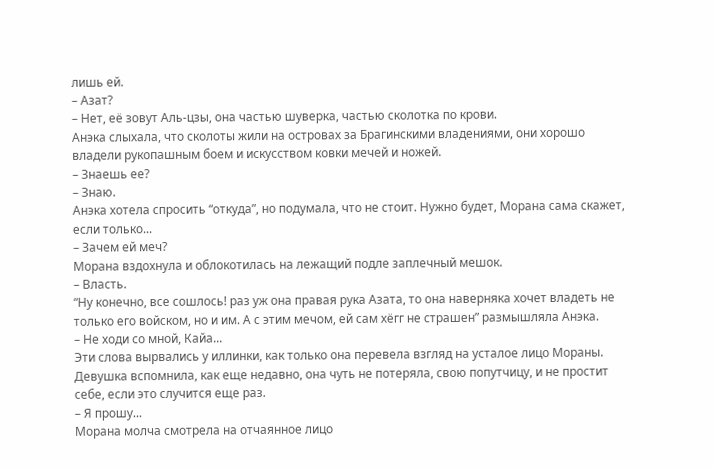лишь ей.
– Азат?
– Нет, её зовут Аль-цзы, она частью шуверка, частью сколотка по крови.
Анэка слыхала, что сколоты жили на островах за Брагинскими владениями, они хорошо владели рукопашным боем и искусством ковки мечей и ножей.
– Знаешь ее?
– Знаю.
Анэка хотела спросить “откуда”, но подумала, что не стоит. Нужно будет, Морана сама скажет, если только...
– Зачем ей меч?
Морана вздохнула и облокотилась на лежащий подле заплечный мешок.
– Власть.
“Ну конечно, все сошлось! раз уж она правая рука Азата, то она наверняка хочет владеть не только его войском, но и им. А с этим мечом, ей сам хёгг не страшен” размышляла Анэка.
– Не ходи со мной, Кайа...
Эти слова вырвались у иллинки, как только она перевела взгляд на усталое лицо Мораны.
Девушка вспомнила, как еще недавно, она чуть не потеряла, свою попутчицу, и не простит себе, если это случится еще раз.
– Я прошу...
Морана молча смотрела на отчаянное лицо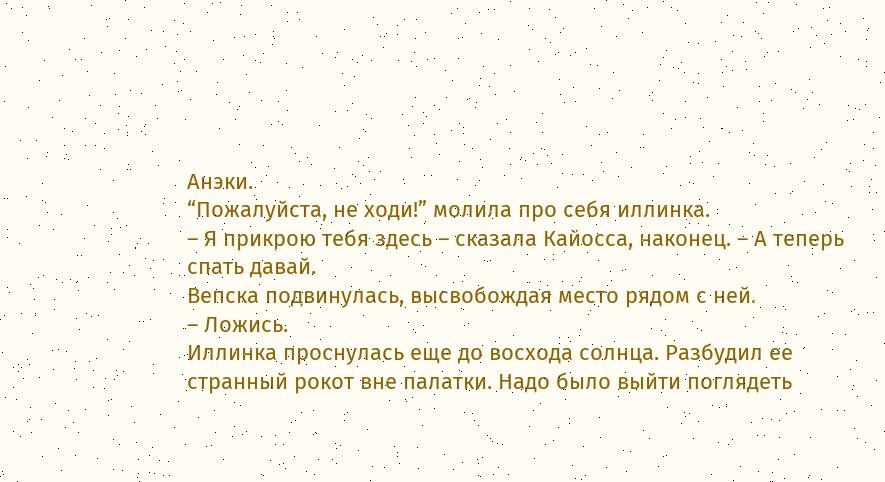Анэки.
“Пожалуйста, не ходи!” молила про себя иллинка.
– Я прикрою тебя здесь – сказала Кайосса, наконец. – А теперь спать давай.
Вепска подвинулась, высвобождая место рядом с ней.
– Ложись.
Иллинка проснулась еще до восхода солнца. Разбудил ее странный рокот вне палатки. Надо было выйти поглядеть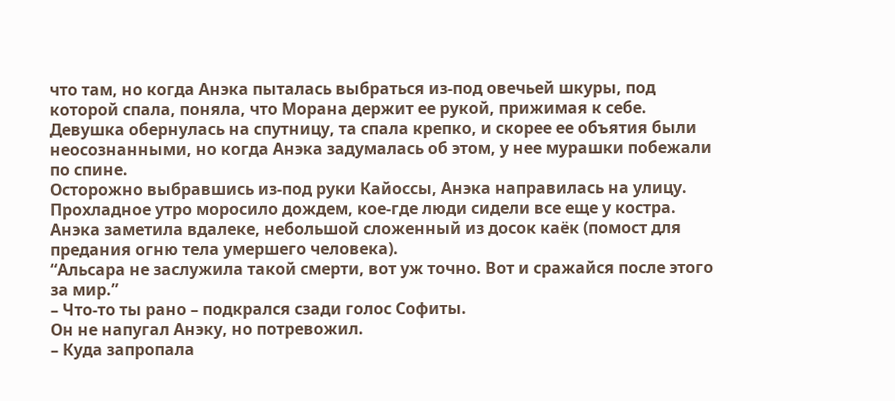что там, но когда Анэка пыталась выбраться из-под овечьей шкуры, под которой спала, поняла, что Морана держит ее рукой, прижимая к себе. Девушка обернулась на спутницу, та спала крепко, и скорее ее объятия были неосознанными, но когда Анэка задумалась об этом, у нее мурашки побежали по спине.
Осторожно выбравшись из-под руки Кайоссы, Анэка направилась на улицу. Прохладное утро моросило дождем, кое-где люди сидели все еще у костра. Анэка заметила вдалеке, небольшой сложенный из досок каёк (помост для предания огню тела умершего человека).
“Альсара не заслужила такой смерти, вот уж точно. Вот и сражайся после этого за мир.”
– Что-то ты рано – подкрался сзади голос Софиты.
Он не напугал Анэку, но потревожил.
– Куда запропала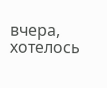вчера, хотелось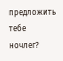предложить тебе ночлег?